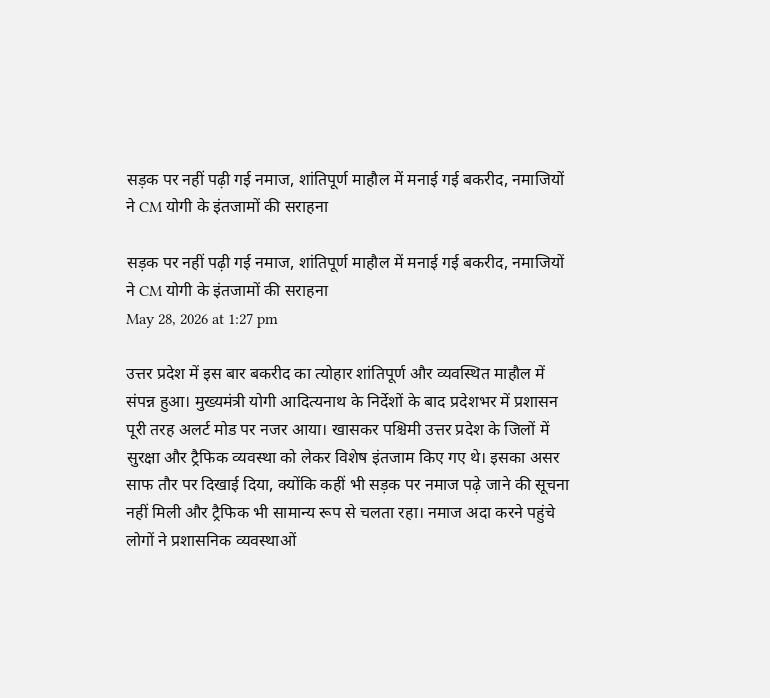सड़क पर नहीं पढ़ी गई नमाज, शांतिपूर्ण माहौल में मनाई गई बकरीद, नमाजियों ने CM योगी के इंतजामों की सराहना

सड़क पर नहीं पढ़ी गई नमाज, शांतिपूर्ण माहौल में मनाई गई बकरीद, नमाजियों ने CM योगी के इंतजामों की सराहना
May 28, 2026 at 1:27 pm

उत्तर प्रदेश में इस बार बकरीद का त्योहार शांतिपूर्ण और व्यवस्थित माहौल में संपन्न हुआ। मुख्यमंत्री योगी आदित्यनाथ के निर्देशों के बाद प्रदेशभर में प्रशासन पूरी तरह अलर्ट मोड पर नजर आया। खासकर पश्चिमी उत्तर प्रदेश के जिलों में सुरक्षा और ट्रैफिक व्यवस्था को लेकर विशेष इंतजाम किए गए थे। इसका असर साफ तौर पर दिखाई दिया, क्योंकि कहीं भी सड़क पर नमाज पढ़े जाने की सूचना नहीं मिली और ट्रैफिक भी सामान्य रूप से चलता रहा। नमाज अदा करने पहुंचे लोगों ने प्रशासनिक व्यवस्थाओं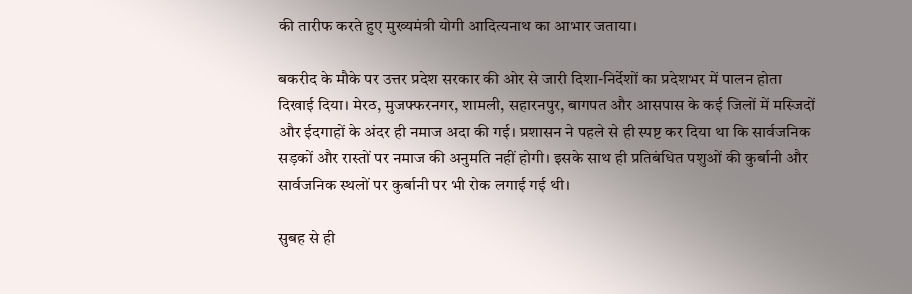की तारीफ करते हुए मुख्यमंत्री योगी आदित्यनाथ का आभार जताया।

बकरीद के मौके पर उत्तर प्रदेश सरकार की ओर से जारी दिशा-निर्देशों का प्रदेशभर में पालन होता दिखाई दिया। मेरठ, मुजफ्फरनगर, शामली, सहारनपुर, बागपत और आसपास के कई जिलों में मस्जिदों और ईदगाहों के अंदर ही नमाज अदा की गई। प्रशासन ने पहले से ही स्पष्ट कर दिया था कि सार्वजनिक सड़कों और रास्तों पर नमाज की अनुमति नहीं होगी। इसके साथ ही प्रतिबंधित पशुओं की कुर्बानी और सार्वजनिक स्थलों पर कुर्बानी पर भी रोक लगाई गई थी।

सुबह से ही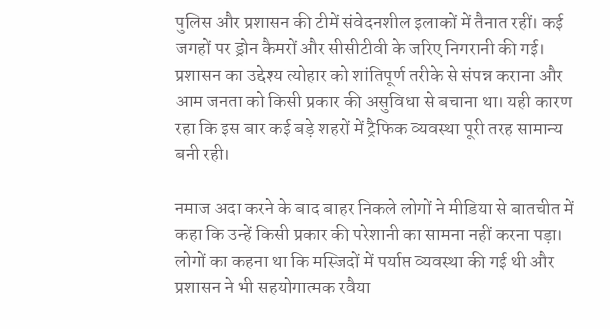पुलिस और प्रशासन की टीमें संवेदनशील इलाकों में तैनात रहीं। कई जगहों पर ड्रोन कैमरों और सीसीटीवी के जरिए निगरानी की गई। प्रशासन का उद्देश्य त्योहार को शांतिपूर्ण तरीके से संपन्न कराना और आम जनता को किसी प्रकार की असुविधा से बचाना था। यही कारण रहा कि इस बार कई बड़े शहरों में ट्रैफिक व्यवस्था पूरी तरह सामान्य बनी रही।

नमाज अदा करने के बाद बाहर निकले लोगों ने मीडिया से बातचीत में कहा कि उन्हें किसी प्रकार की परेशानी का सामना नहीं करना पड़ा। लोगों का कहना था कि मस्जिदों में पर्याप्त व्यवस्था की गई थी और प्रशासन ने भी सहयोगात्मक रवैया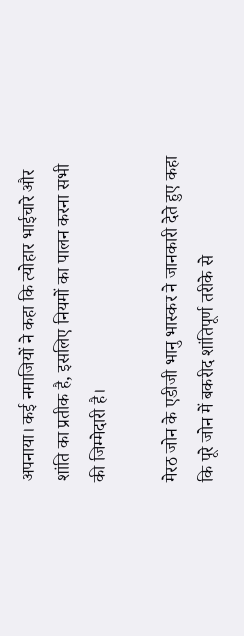अपनाया। कई नमाजियों ने कहा कि त्योहार भाईचारे और शांति का प्रतीक है, इसलिए नियमों का पालन करना सभी की जिम्मेदारी है।

मेरठ जोन के एडीजी भानु भास्कर ने जानकारी देते हुए कहा कि पूरे जोन में बकरीद शांतिपूर्ण तरीके से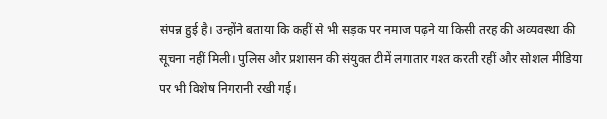संपन्न हुई है। उन्होंने बताया कि कहीं से भी सड़क पर नमाज पढ़ने या किसी तरह की अव्यवस्था की सूचना नहीं मिली। पुलिस और प्रशासन की संयुक्त टीमें लगातार गश्त करती रहीं और सोशल मीडिया पर भी विशेष निगरानी रखी गई।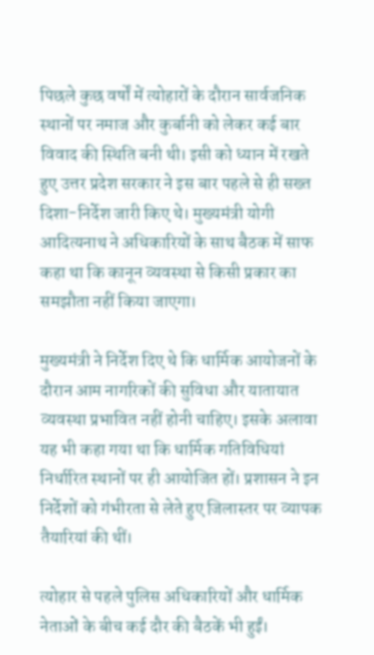पिछले कुछ वर्षों में त्योहारों के दौरान सार्वजनिक स्थानों पर नमाज और कुर्बानी को लेकर कई बार विवाद की स्थिति बनी थी। इसी को ध्यान में रखते हुए उत्तर प्रदेश सरकार ने इस बार पहले से ही सख्त दिशा-निर्देश जारी किए थे। मुख्यमंत्री योगी आदित्यनाथ ने अधिकारियों के साथ बैठक में साफ कहा था कि कानून व्यवस्था से किसी प्रकार का समझौता नहीं किया जाएगा।

मुख्यमंत्री ने निर्देश दिए थे कि धार्मिक आयोजनों के दौरान आम नागरिकों की सुविधा और यातायात व्यवस्था प्रभावित नहीं होनी चाहिए। इसके अलावा यह भी कहा गया था कि धार्मिक गतिविधियां निर्धारित स्थानों पर ही आयोजित हों। प्रशासन ने इन निर्देशों को गंभीरता से लेते हुए जिलास्तर पर व्यापक तैयारियां की थीं।

त्योहार से पहले पुलिस अधिकारियों और धार्मिक नेताओं के बीच कई दौर की बैठकें भी हुईं।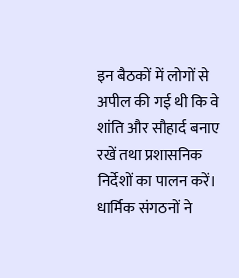इन बैठकों में लोगों से अपील की गई थी कि वे शांति और सौहार्द बनाए रखें तथा प्रशासनिक निर्देशों का पालन करें। धार्मिक संगठनों ने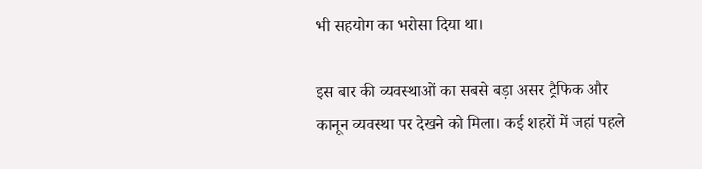भी सहयोग का भरोसा दिया था।

इस बार की व्यवस्थाओं का सबसे बड़ा असर ट्रैफिक और कानून व्यवस्था पर देखने को मिला। कई शहरों में जहां पहले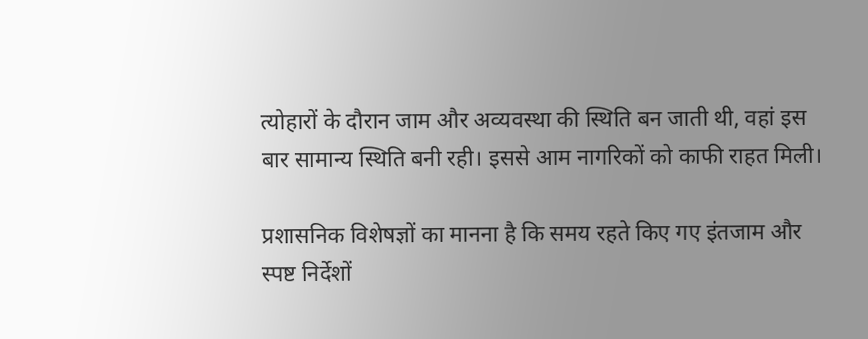त्योहारों के दौरान जाम और अव्यवस्था की स्थिति बन जाती थी, वहां इस बार सामान्य स्थिति बनी रही। इससे आम नागरिकों को काफी राहत मिली।

प्रशासनिक विशेषज्ञों का मानना है कि समय रहते किए गए इंतजाम और स्पष्ट निर्देशों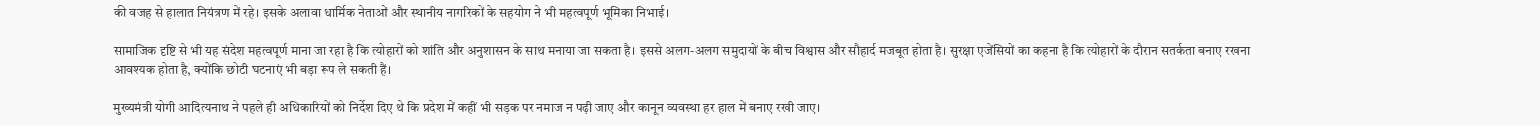की वजह से हालात नियंत्रण में रहे। इसके अलावा धार्मिक नेताओं और स्थानीय नागरिकों के सहयोग ने भी महत्वपूर्ण भूमिका निभाई।

सामाजिक दृष्टि से भी यह संदेश महत्वपूर्ण माना जा रहा है कि त्योहारों को शांति और अनुशासन के साथ मनाया जा सकता है। इससे अलग-अलग समुदायों के बीच विश्वास और सौहार्द मजबूत होता है। सुरक्षा एजेंसियों का कहना है कि त्योहारों के दौरान सतर्कता बनाए रखना आवश्यक होता है, क्योंकि छोटी घटनाएं भी बड़ा रूप ले सकती हैं।

मुख्यमंत्री योगी आदित्यनाथ ने पहले ही अधिकारियों को निर्देश दिए थे कि प्रदेश में कहीं भी सड़क पर नमाज न पढ़ी जाए और कानून व्यवस्था हर हाल में बनाए रखी जाए।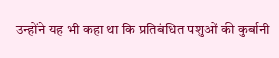उन्होंने यह भी कहा था कि प्रतिबंधित पशुओं की कुर्बानी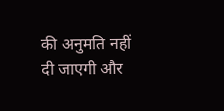की अनुमति नहीं दी जाएगी और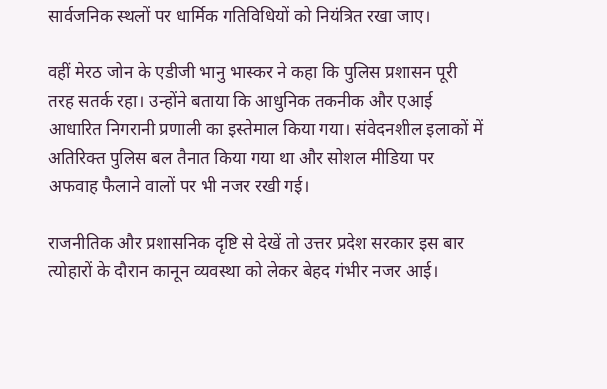सार्वजनिक स्थलों पर धार्मिक गतिविधियों को नियंत्रित रखा जाए।

वहीं मेरठ जोन के एडीजी भानु भास्कर ने कहा कि पुलिस प्रशासन पूरी तरह सतर्क रहा। उन्होंने बताया कि आधुनिक तकनीक और एआई आधारित निगरानी प्रणाली का इस्तेमाल किया गया। संवेदनशील इलाकों में अतिरिक्त पुलिस बल तैनात किया गया था और सोशल मीडिया पर अफवाह फैलाने वालों पर भी नजर रखी गई।

राजनीतिक और प्रशासनिक दृष्टि से देखें तो उत्तर प्रदेश सरकार इस बार त्योहारों के दौरान कानून व्यवस्था को लेकर बेहद गंभीर नजर आई।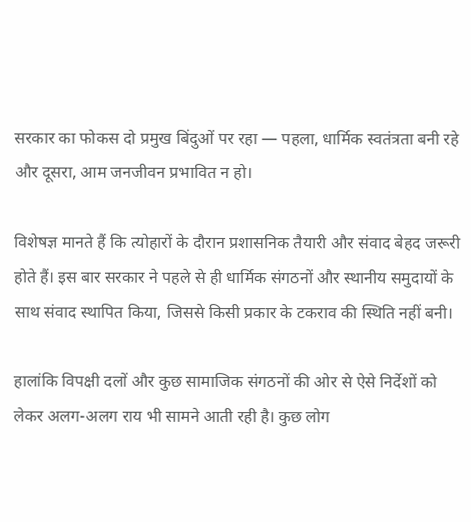सरकार का फोकस दो प्रमुख बिंदुओं पर रहा — पहला, धार्मिक स्वतंत्रता बनी रहे और दूसरा, आम जनजीवन प्रभावित न हो।

विशेषज्ञ मानते हैं कि त्योहारों के दौरान प्रशासनिक तैयारी और संवाद बेहद जरूरी होते हैं। इस बार सरकार ने पहले से ही धार्मिक संगठनों और स्थानीय समुदायों के साथ संवाद स्थापित किया, जिससे किसी प्रकार के टकराव की स्थिति नहीं बनी।

हालांकि विपक्षी दलों और कुछ सामाजिक संगठनों की ओर से ऐसे निर्देशों को लेकर अलग-अलग राय भी सामने आती रही है। कुछ लोग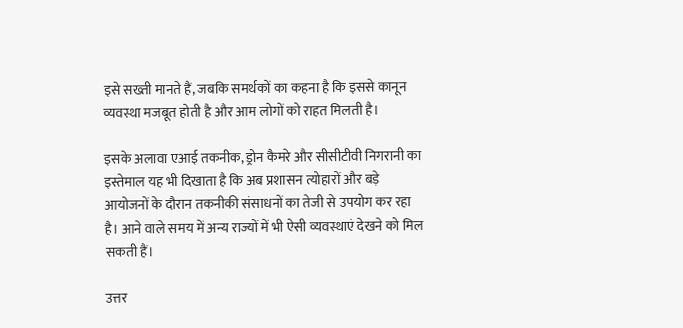इसे सख्ती मानते हैं, जबकि समर्थकों का कहना है कि इससे कानून व्यवस्था मजबूत होती है और आम लोगों को राहत मिलती है।

इसके अलावा एआई तकनीक, ड्रोन कैमरे और सीसीटीवी निगरानी का इस्तेमाल यह भी दिखाता है कि अब प्रशासन त्योहारों और बड़े आयोजनों के दौरान तकनीकी संसाधनों का तेजी से उपयोग कर रहा है। आने वाले समय में अन्य राज्यों में भी ऐसी व्यवस्थाएं देखने को मिल सकती हैं।

उत्तर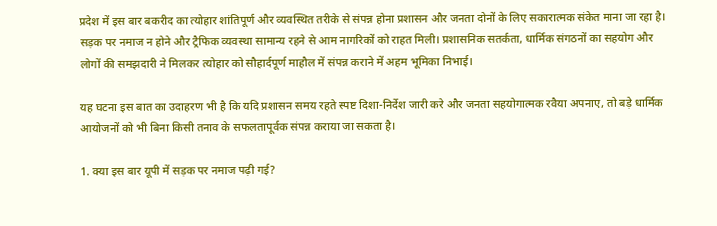प्रदेश में इस बार बकरीद का त्योहार शांतिपूर्ण और व्यवस्थित तरीके से संपन्न होना प्रशासन और जनता दोनों के लिए सकारात्मक संकेत माना जा रहा है। सड़क पर नमाज न होने और ट्रैफिक व्यवस्था सामान्य रहने से आम नागरिकों को राहत मिली। प्रशासनिक सतर्कता, धार्मिक संगठनों का सहयोग और लोगों की समझदारी ने मिलकर त्योहार को सौहार्दपूर्ण माहौल में संपन्न कराने में अहम भूमिका निभाई।

यह घटना इस बात का उदाहरण भी है कि यदि प्रशासन समय रहते स्पष्ट दिशा-निर्देश जारी करे और जनता सहयोगात्मक रवैया अपनाए, तो बड़े धार्मिक आयोजनों को भी बिना किसी तनाव के सफलतापूर्वक संपन्न कराया जा सकता है।

1. क्या इस बार यूपी में सड़क पर नमाज पढ़ी गई?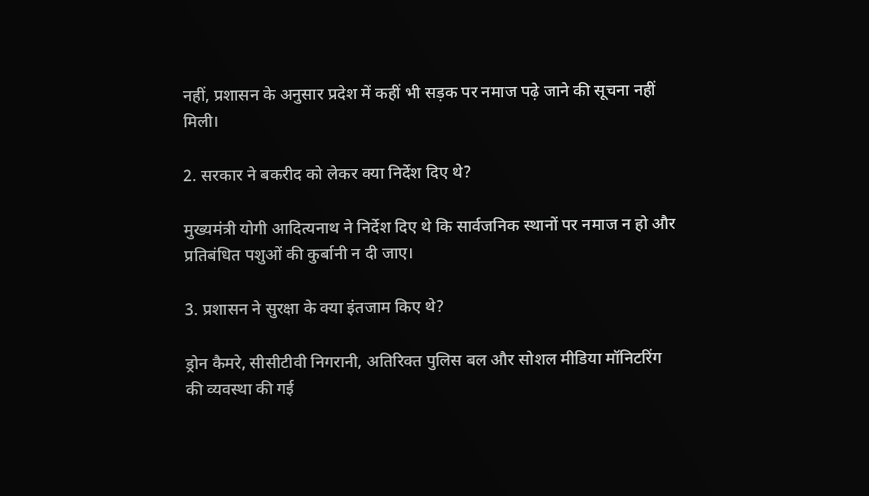नहीं, प्रशासन के अनुसार प्रदेश में कहीं भी सड़क पर नमाज पढ़े जाने की सूचना नहीं मिली।

2. सरकार ने बकरीद को लेकर क्या निर्देश दिए थे?

मुख्यमंत्री योगी आदित्यनाथ ने निर्देश दिए थे कि सार्वजनिक स्थानों पर नमाज न हो और प्रतिबंधित पशुओं की कुर्बानी न दी जाए।

3. प्रशासन ने सुरक्षा के क्या इंतजाम किए थे?

ड्रोन कैमरे, सीसीटीवी निगरानी, अतिरिक्त पुलिस बल और सोशल मीडिया मॉनिटरिंग की व्यवस्था की गई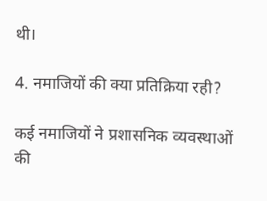थी।

4. नमाजियों की क्या प्रतिक्रिया रही?

कई नमाजियों ने प्रशासनिक व्यवस्थाओं की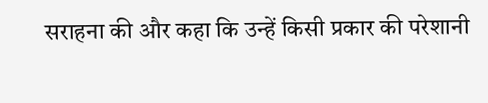सराहना की और कहा कि उन्हें किसी प्रकार की परेशानी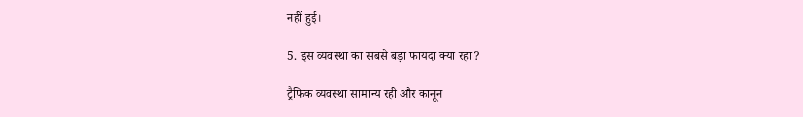नहीं हुई।

5. इस व्यवस्था का सबसे बड़ा फायदा क्या रहा?

ट्रैफिक व्यवस्था सामान्य रही और कानून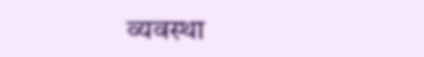व्यवस्था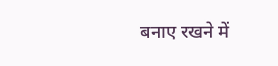बनाए रखने में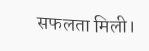सफलता मिली।